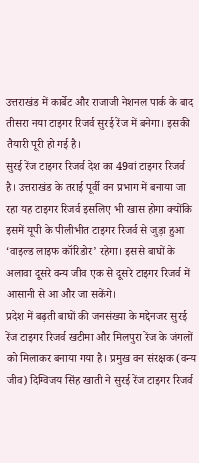उत्तराखंड में कार्बेट और राजाजी नेशनल पार्क के बाद तीसरा नया टाइगर रिजर्व सुरई रेंज में बनेगा। इसकी तैयारी पूरी हो गई है।
सुरई रेंज टाइगर रिजर्व देश का 49वां टाइगर रिजर्व है। उत्तराखंड के तराई पूर्वी वन प्रभाग में बनाया जा रहा यह टाइगर रिजर्व इसलिए भी खास होगा क्योंकि इसमें यूपी के पीलीभीत टाइगर रिजर्व से जुड़ा हुआ ‘वाइल्ड लाइफ कॉरिडोर’ रहेगा। इससे बाघों के अलावा दूसरे वन्य जीव एक से दूसरे टाइगर रिजर्व में आसानी से आ और जा सकेंगे।
प्रदेश में बढ़ती बाघों की जनसंख्या के मद्देनजर सुरई रेंज टाइगर रिजर्व खटीमा और मिलपुरा रेंज के जंगलों को मिलाकर बनाया गया है। प्रमुख वन संरक्षक (वन्य जीव) दिग्विजय सिंह खाती ने सुरई रेंज टाइगर रिजर्व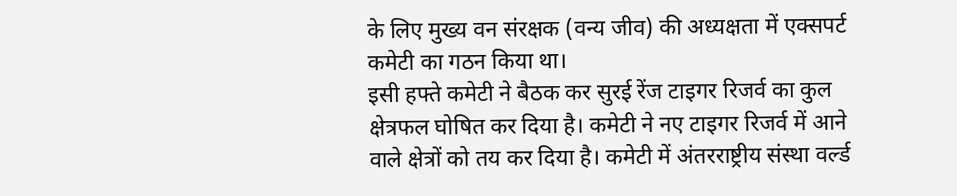के लिए मुख्य वन संरक्षक (वन्य जीव) की अध्यक्षता में एक्सपर्ट कमेटी का गठन किया था।
इसी हफ्ते कमेटी ने बैठक कर सुरई रेंज टाइगर रिजर्व का कुल क्षेत्रफल घोषित कर दिया है। कमेटी ने नए टाइगर रिजर्व में आने वाले क्षेत्रों को तय कर दिया है। कमेटी में अंतरराष्ट्रीय संस्था वर्ल्ड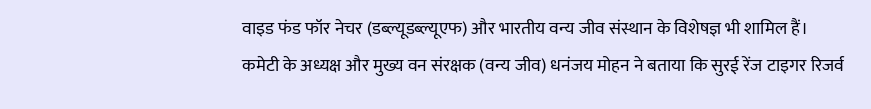वाइड फंड फॉर नेचर (डब्ल्यूडब्ल्यूएफ) और भारतीय वन्य जीव संस्थान के विशेषज्ञ भी शामिल हैं।
कमेटी के अध्यक्ष और मुख्य वन संरक्षक (वन्य जीव) धनंजय मोहन ने बताया कि सुरई रेंज टाइगर रिजर्व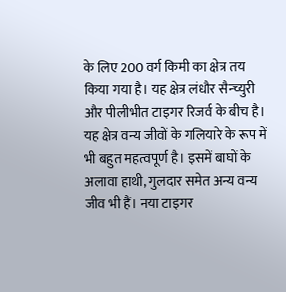के लिए 200 वर्ग किमी का क्षेत्र तय किया गया है। यह क्षेत्र लंधौर सैन्च्युरी और पीलीभीत टाइगर रिजर्व के बीच है।
यह क्षेत्र वन्य जीवों के गलियारे के रूप में भी बहुत महत्वपूर्ण है। इसमें बाघों के अलावा हाथी, गुलदार समेत अन्य वन्य जीव भी हैं। नया टाइगर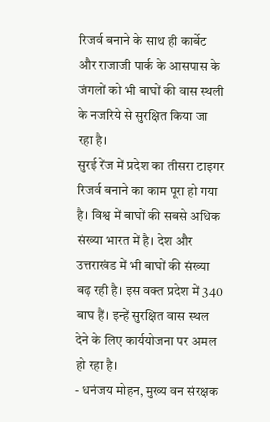रिजर्व बनाने के साथ ही कार्बेट और राजाजी पार्क के आसपास के जंगलों को भी बाघों की वास स्थली के नजरिये से सुरक्षित किया जा रहा है।
सुरई रेंज में प्रदेश का तीसरा टाइगर रिजर्व बनाने का काम पूरा हो गया है। विश्व में बाघों की सबसे अधिक संख्या भारत में है। देश और उत्तराखंड में भी बाघों की संख्या बढ़ रही है। इस वक्त प्रदेश में 340 बाघ हैं। इन्हें सुरक्षित वास स्थल देने के लिए कार्ययोजना पर अमल हो रहा है।
- धनंजय मोहन, मुख्य वन संरक्षक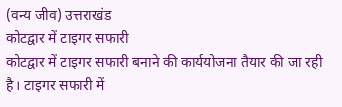(वन्य जीव) उत्तराखंड
कोटद्वार में टाइगर सफारी
कोटद्वार में टाइगर सफारी बनाने की कार्ययोजना तैयार की जा रही है। टाइगर सफारी में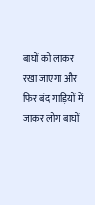बाघों को लाकर रखा जाएगा और फिर बंद गाड़ियों में जाकर लोग बाघों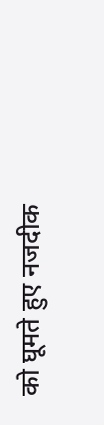को घूमते हुए नजदीक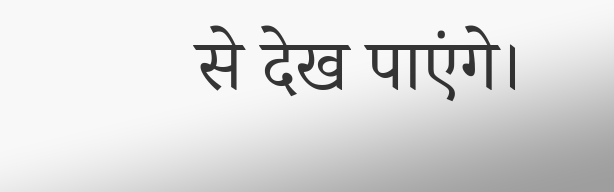से देख पाएंगे।